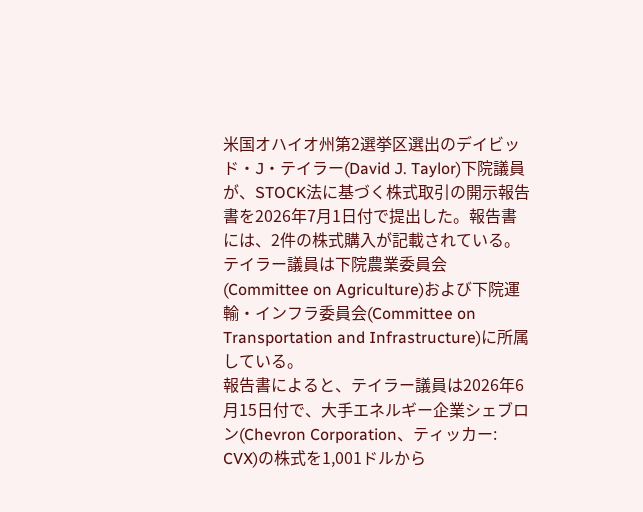米国オハイオ州第2選挙区選出のデイビッド・J・テイラー(David J. Taylor)下院議員が、STOCK法に基づく株式取引の開示報告書を2026年7月1日付で提出した。報告書には、2件の株式購入が記載されている。
テイラー議員は下院農業委員会(Committee on Agriculture)および下院運輸・インフラ委員会(Committee on Transportation and Infrastructure)に所属している。
報告書によると、テイラー議員は2026年6月15日付で、大手エネルギー企業シェブロン(Chevron Corporation、ティッカー: CVX)の株式を1,001ドルから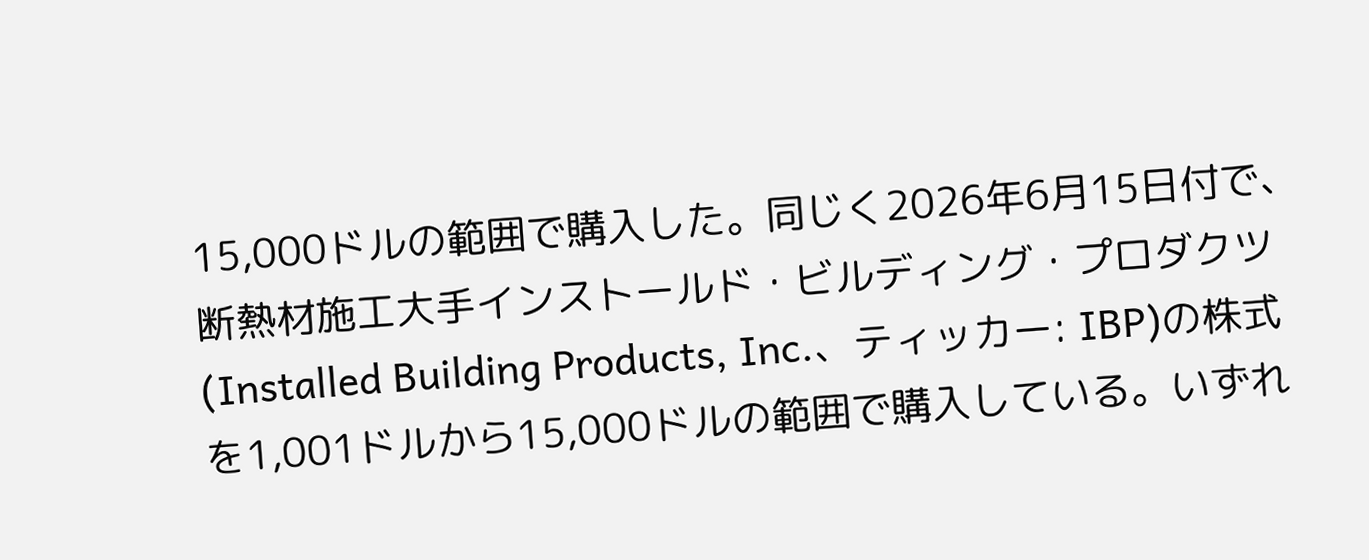15,000ドルの範囲で購入した。同じく2026年6月15日付で、断熱材施工大手インストールド・ビルディング・プロダクツ(Installed Building Products, Inc.、ティッカー: IBP)の株式を1,001ドルから15,000ドルの範囲で購入している。いずれ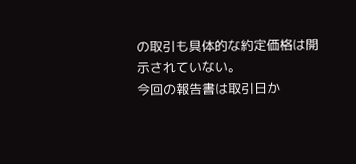の取引も具体的な約定価格は開示されていない。
今回の報告書は取引日か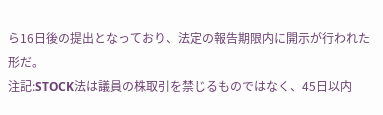ら16日後の提出となっており、法定の報告期限内に開示が行われた形だ。
注記:STOCK法は議員の株取引を禁じるものではなく、45日以内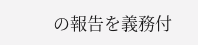の報告を義務付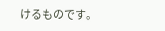けるものです。